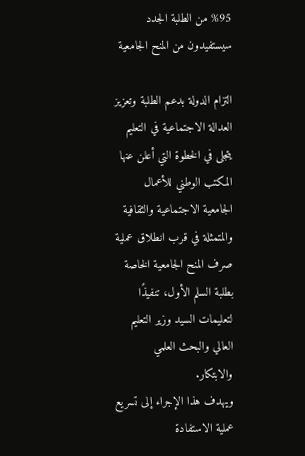%95 من الطلبة الجدد سيستفيدون من المنح الجامعية

التزام الدولة بدعم الطلبة وتعزيز العدالة الاجتماعية في التعليم يتجلى في الخطوة التي أعلن عنها المكتب الوطني للأعمال الجامعية الاجتماعية والثقافية والمتمثلة في قرب انطلاق عملية صرف المنح الجامعية الخاصة بطلبة السلم الأول، تنفيذًا لتعليمات السيد وزير التعليم العالي والبحث العلمي والابتكار.
ويهدف هذا الإجراء إلى تسريع عملية الاستفادة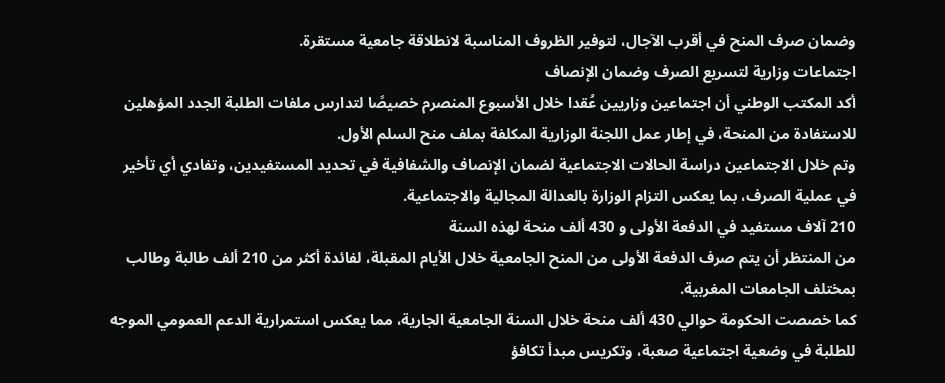وضمان صرف المنح في أقرب الآجال، لتوفير الظروف المناسبة لانطلاقة جامعية مستقرة.
اجتماعات وزارية لتسريع الصرف وضمان الإنصاف
أكد المكتب الوطني أن اجتماعين وزاريين عُقدا خلال الأسبوع المنصرم خصيصًا لتدارس ملفات الطلبة الجدد المؤهلين للاستفادة من المنحة، في إطار عمل اللجنة الوزارية المكلفة بملف منح السلم الأول.
وتم خلال الاجتماعين دراسة الحالات الاجتماعية لضمان الإنصاف والشفافية في تحديد المستفيدين، وتفادي أي تأخير في عملية الصرف، بما يعكس التزام الوزارة بالعدالة المجالية والاجتماعية.
210 آلاف مستفيد في الدفعة الأولى و 430 ألف منحة لهذه السنة
من المنتظر أن يتم صرف الدفعة الأولى من المنح الجامعية خلال الأيام المقبلة، لفائدة أكثر من 210 ألف طالبة وطالب بمختلف الجامعات المغربية.
كما خصصت الحكومة حوالي 430 ألف منحة خلال السنة الجامعية الجارية، مما يعكس استمرارية الدعم العمومي الموجه للطلبة في وضعية اجتماعية صعبة، وتكريس مبدأ تكافؤ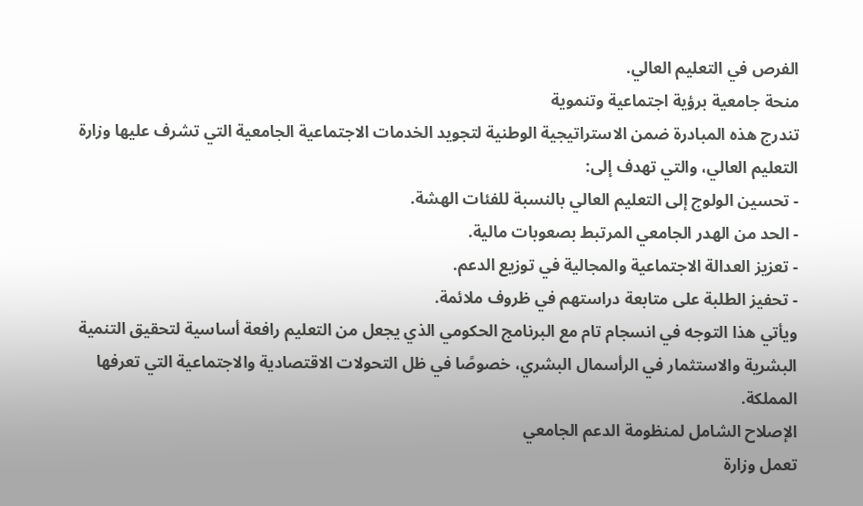الفرص في التعليم العالي.
منحة جامعية برؤية اجتماعية وتنموية
تندرج هذه المبادرة ضمن الاستراتيجية الوطنية لتجويد الخدمات الاجتماعية الجامعية التي تشرف عليها وزارة التعليم العالي، والتي تهدف إلى:
- تحسين الولوج إلى التعليم العالي بالنسبة للفئات الهشة.
- الحد من الهدر الجامعي المرتبط بصعوبات مالية.
- تعزيز العدالة الاجتماعية والمجالية في توزيع الدعم.
- تحفيز الطلبة على متابعة دراستهم في ظروف ملائمة.
ويأتي هذا التوجه في انسجام تام مع البرنامج الحكومي الذي يجعل من التعليم رافعة أساسية لتحقيق التنمية البشرية والاستثمار في الرأسمال البشري، خصوصًا في ظل التحولات الاقتصادية والاجتماعية التي تعرفها المملكة.
الإصلاح الشامل لمنظومة الدعم الجامعي
تعمل وزارة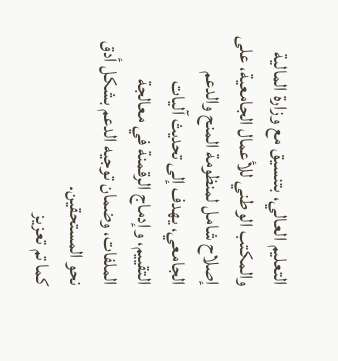التعليم العالي، بتنسيق مع وزارة المالية والمكتب الوطني للأعمال الجامعية، على إصلاح شامل لمنظومة المنح والدعم الجامعي، يهدف إلى تحديث آليات التقييم، وإدماج الرقمنة في معالجة الملفات، وضمان توجيه الدعم بشكل أدق نحو المستحقين.
كما تم تعزيز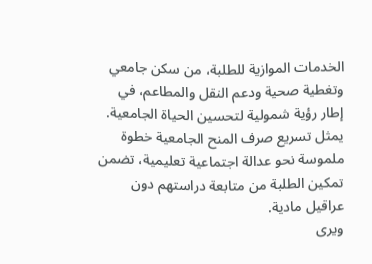الخدمات الموازية للطلبة، من سكن جامعي وتغطية صحية ودعم النقل والمطاعم، في إطار رؤية شمولية لتحسين الحياة الجامعية.
يمثل تسريع صرف المنح الجامعية خطوة ملموسة نحو عدالة اجتماعية تعليمية، تضمن تمكين الطلبة من متابعة دراستهم دون عراقيل مادية.
ويرى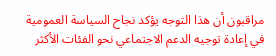مراقبون أن هذا التوجه يؤكد نجاح السياسة العمومية في إعادة توجيه الدعم الاجتماعي نحو الفئات الأكثر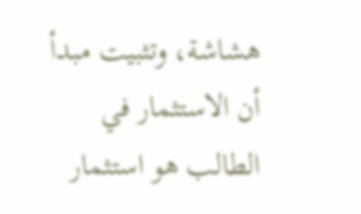هشاشة، وتثبيت مبدأ أن الاستثمار في الطالب هو استثمار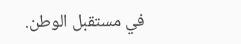في مستقبل الوطن.